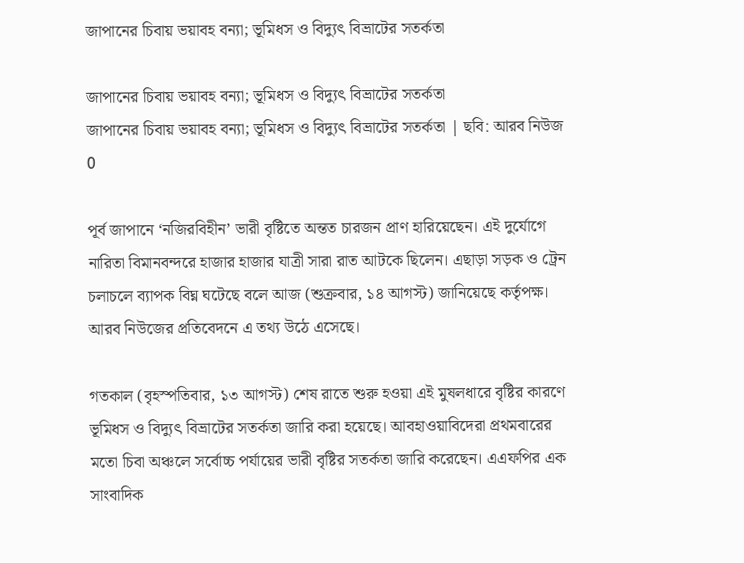জাপানের চিবায় ভয়াবহ বন্যা; ভূমিধস ও বিদ্যুৎ বিভ্রাটের সতর্কতা

জাপানের চিবায় ভয়াবহ বন্যা; ভূমিধস ও বিদ্যুৎ বিভ্রাটের সতর্কতা
জাপানের চিবায় ভয়াবহ বন্যা; ভূমিধস ও বিদ্যুৎ বিভ্রাটের সতর্কতা | ছবি: আরব নিউজ
0

পূর্ব জাপানে ‘নজিরবিহীন’ ভারী বৃষ্টিতে অন্তত চারজন প্রাণ হারিয়েছেন। এই দুর্যোগে নারিতা বিমানবন্দরে হাজার হাজার যাত্রী সারা রাত আটকে ছিলেন। এছাড়া সড়ক ও ট্রেন চলাচলে ব্যাপক বিঘ্ন ঘটেছে বলে আজ (শুক্রবার, ১৪ আগস্ট) জানিয়েছে কর্তৃপক্ষ। আরব নিউজের প্রতিবেদনে এ তথ্য উঠে এসেছে।

গতকাল (বৃহস্পতিবার, ১৩ আগস্ট) শেষ রাতে শুরু হওয়া এই মুষলধারে বৃষ্টির কারণে ভূমিধস ও বিদ্যুৎ বিভ্রাটের সতর্কতা জারি করা হয়েছে। আবহাওয়াবিদেরা প্রথমবারের মতো চিবা অঞ্চলে সর্বোচ্চ পর্যায়ের ভারী বৃষ্টির সতর্কতা জারি করেছেন। এএফপির এক সাংবাদিক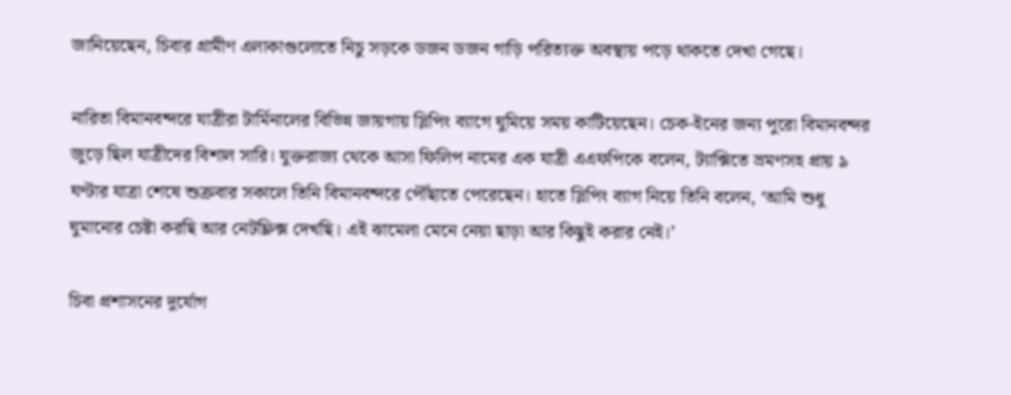জানিয়েছেন, চিবার গ্রামীণ এলাকাগুলোতে নিচু সড়কে ডজন ডজন গাড়ি পরিত্যক্ত অবস্থায় পড়ে থাকতে দেখা গেছে।

নারিতা বিমানবন্দরে যাত্রীরা টার্মিনালের বিভিন্ন জায়গায় স্লিপিং ব্যাগে ঘুমিয়ে সময় কাটিয়েছেন। চেক-ইনের জন্য পুরো বিমানবন্দর জুড়ে ছিল যাত্রীদের বিশাল সারি। যুক্তরাজ্য থেকে আসা ফিলিপ নামের এক যাত্রী এএফপিকে বলেন, ট্যাক্সিতে ভ্রমণসহ প্রায় ৯ ঘণ্টার যাত্রা শেষে শুক্রবার সকালে তিনি বিমানবন্দরে পৌঁছাতে পেরেছেন। হাতে স্লিপিং ব্যাগ নিয়ে তিনি বলেন, ‘আমি শুধু ঘুমানোর চেষ্টা করছি আর নেটফ্লিক্স দেখছি। এই ঝামেলা মেনে নেয়া ছাড়া আর কিছুই করার নেই।’

চিবা প্রশাসনের দুর্যোগ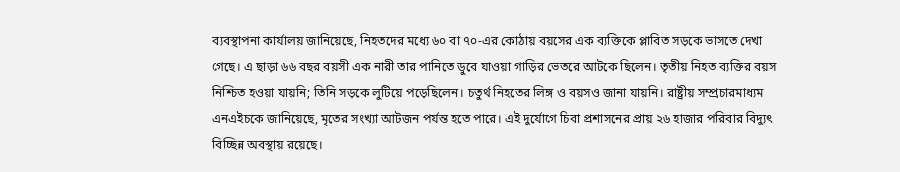ব্যবস্থাপনা কার্যালয় জানিয়েছে, নিহতদের মধ্যে ৬০ বা ৭০-এর কোঠায় বয়সের এক ব্যক্তিকে প্লাবিত সড়কে ভাসতে দেখা গেছে। এ ছাড়া ৬৬ বছর বয়সী এক নারী তার পানিতে ডুবে যাওয়া গাড়ির ভেতরে আটকে ছিলেন। তৃতীয় নিহত ব্যক্তির বয়স নিশ্চিত হওয়া যায়নি; তিনি সড়কে লুটিয়ে পড়েছিলেন। চতুর্থ নিহতের লিঙ্গ ও বয়সও জানা যায়নি। রাষ্ট্রীয় সম্প্রচারমাধ্যম এনএইচকে জানিয়েছে, মৃতের সংখ্যা আটজন পর্যন্ত হতে পারে। এই দুর্যোগে চিবা প্রশাসনের প্রায় ২৬ হাজার পরিবার বিদ্যুৎ বিচ্ছিন্ন অবস্থায় রয়েছে।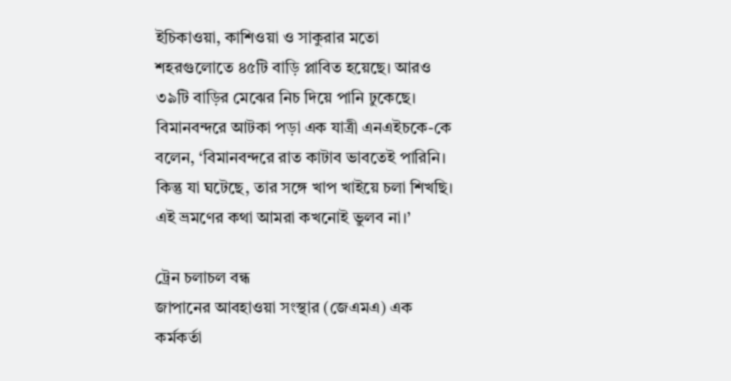ইচিকাওয়া, কাশিওয়া ও সাকুরার মতো শহরগুলোতে ৪৫টি বাড়ি প্লাবিত হয়েছে। আরও ৩৯টি বাড়ির মেঝের নিচ দিয়ে পানি ঢুকেছে। বিমানবন্দরে আটকা পড়া এক যাত্রী এনএইচকে-কে বলেন, ‘বিমানবন্দরে রাত কাটাব ভাবতেই পারিনি। কিন্তু যা ঘটেছে, তার সঙ্গে খাপ খাইয়ে চলা শিখছি। এই ভ্রমণের কথা আমরা কখনোই ভুলব না।’

ট্রেন চলাচল বন্ধ
জাপানের আবহাওয়া সংস্থার (জেএমএ) এক কর্মকর্তা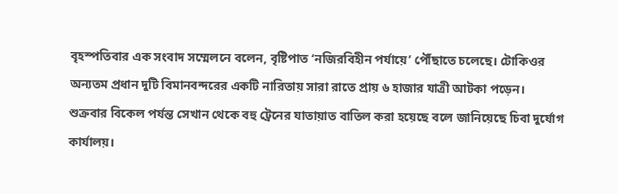বৃহস্পতিবার এক সংবাদ সম্মেলনে বলেন, বৃষ্টিপাত ‘নজিরবিহীন পর্যায়ে’ পৌঁছাতে চলেছে। টোকিওর অন্যতম প্রধান দুটি বিমানবন্দরের একটি নারিতায় সারা রাতে প্রায় ৬ হাজার যাত্রী আটকা পড়েন। শুক্রবার বিকেল পর্যন্ত সেখান থেকে বহু ট্রেনের যাতায়াত বাতিল করা হয়েছে বলে জানিয়েছে চিবা দুর্যোগ কার্যালয়।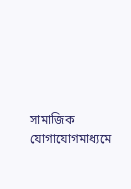সামাজিক যোগাযোগমাধ্যমে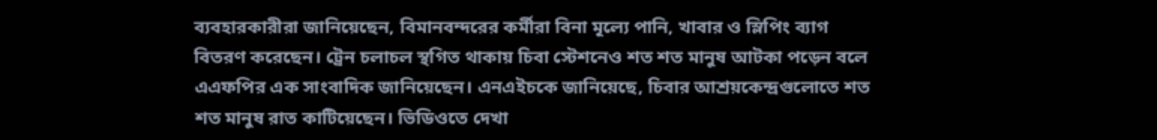ব্যবহারকারীরা জানিয়েছেন, বিমানবন্দরের কর্মীরা বিনা মূল্যে পানি, খাবার ও স্লিপিং ব্যাগ বিতরণ করেছেন। ট্রেন চলাচল স্থগিত থাকায় চিবা স্টেশনেও শত শত মানুষ আটকা পড়েন বলে এএফপির এক সাংবাদিক জানিয়েছেন। এনএইচকে জানিয়েছে, চিবার আশ্রয়কেন্দ্রগুলোতে শত শত মানুষ রাত কাটিয়েছেন। ভিডিওতে দেখা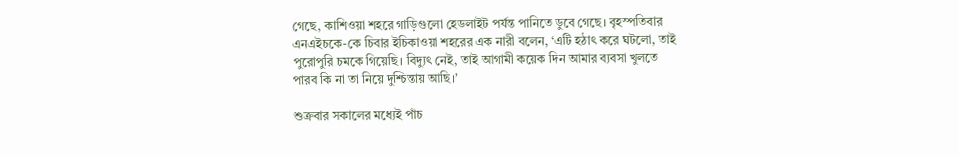গেছে, কাশিওয়া শহরে গাড়িগুলো হেডলাইট পর্যন্ত পানিতে ডুবে গেছে। বৃহস্পতিবার এনএইচকে-কে চিবার ইচিকাওয়া শহরের এক নারী বলেন, ‘এটি হঠাৎ করে ঘটলো, তাই পুরোপুরি চমকে গিয়েছি। বিদ্যুৎ নেই, তাই আগামী কয়েক দিন আমার ব্যবসা খুলতে পারব কি না তা নিয়ে দুশ্চিন্তায় আছি।’

শুক্রবার সকালের মধ্যেই পাঁচ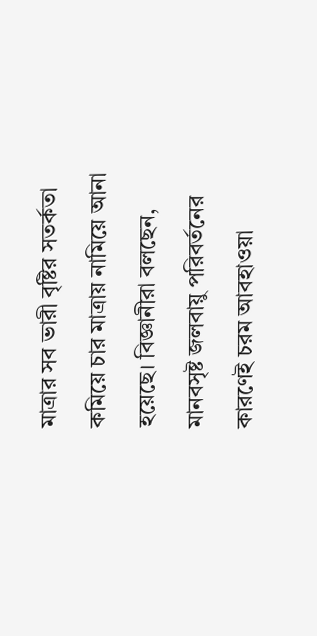মাত্রার সব ভারী বৃষ্টির সতর্কতা কমিয়ে চার মাত্রায় নামিয়ে আনা হয়েছে। বিজ্ঞানীরা বলছেন, মানবসৃষ্ট জলবায়ু পরিবর্তনের কারণেই চরম আবহাওয়া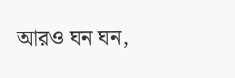আরও ঘন ঘন,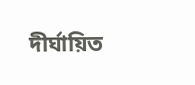দীর্ঘায়িত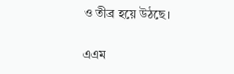ও তীব্র হয়ে উঠছে।

এএম